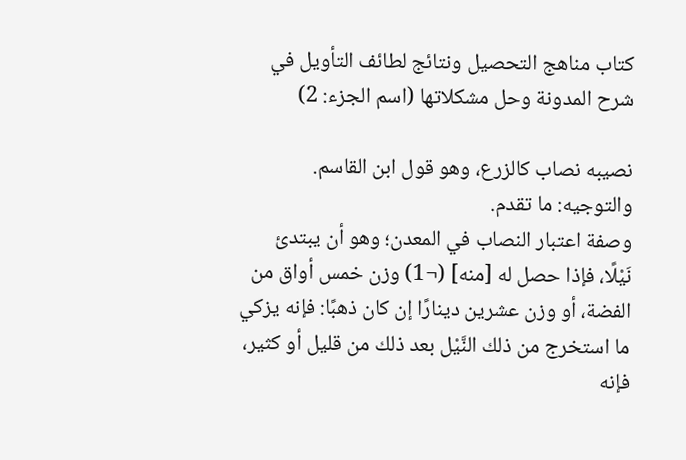كتاب مناهج التحصيل ونتائج لطائف التأويل في شرح المدونة وحل مشكلاتها (اسم الجزء: 2)

نصيبه نصاب كالزرع، وهو قول ابن القاسم.
والتوجيه: ما تقدم.
وصفة اعتبار النصاب في المعدن؛ وهو أن يبتدئ نَيْلًا، فإذا حصل له [منه] (¬1) وزن خمس أواق من الفضة، أو وزن عشرين دينارًا إن كان ذهبًا: فإنه يزكي ما استخرج من ذلك النَّيْل بعد ذلك من قليل أو كثير، فإنه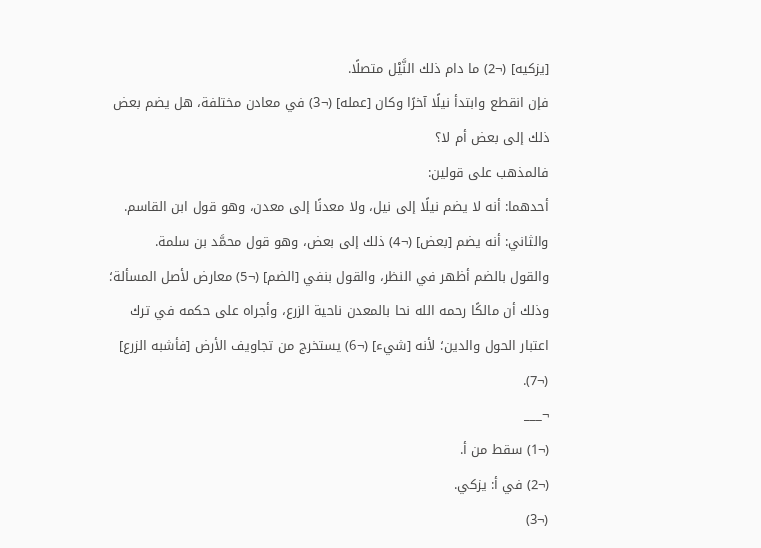[يزكيه] (¬2) ما دام ذلك النَّيْل متصلًا.
فإن انقطع وابتدأ نيلًا آخرًا وكان [عمله] (¬3) في معادن مختلفة، هل يضم بعض ذلك إلى بعض أم لا؟
فالمذهب على قولين:
أحدهما: أنه لا يضم نيلًا إلى نيل، ولا معدنًا إلى معدن، وهو قول ابن القاسم.
والثاني: أنه يضم [بعض] (¬4) ذلك إلى بعض، وهو قول محمَّد بن سلمة.
والقول بالضم أظهر في النظر، والقول بنفي [الضم] (¬5) معارض لأصل المسألة؛ وذلك أن مالكًا رحمه الله نحا بالمعدن ناحية الزرع، وأجراه على حكمه في ترك اعتبار الحول والدين؛ لأنه [شيء] (¬6) يستخرج من تجاويف الأرض [فأشبه الزرع] (¬7).
¬___
(¬1) سقط من أ.
(¬2) في أ: يزكي.
(¬3)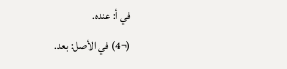في أ: عنده.
(¬4) في الأصل: بعد.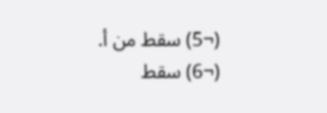(¬5) سقط من أ.
(¬6) سقط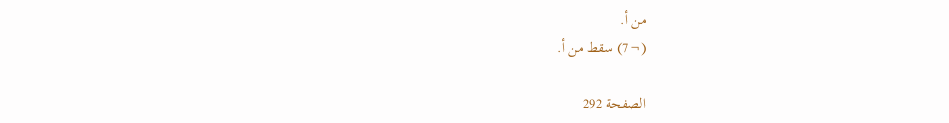من أ.
(¬7) سقط من أ.

الصفحة 292